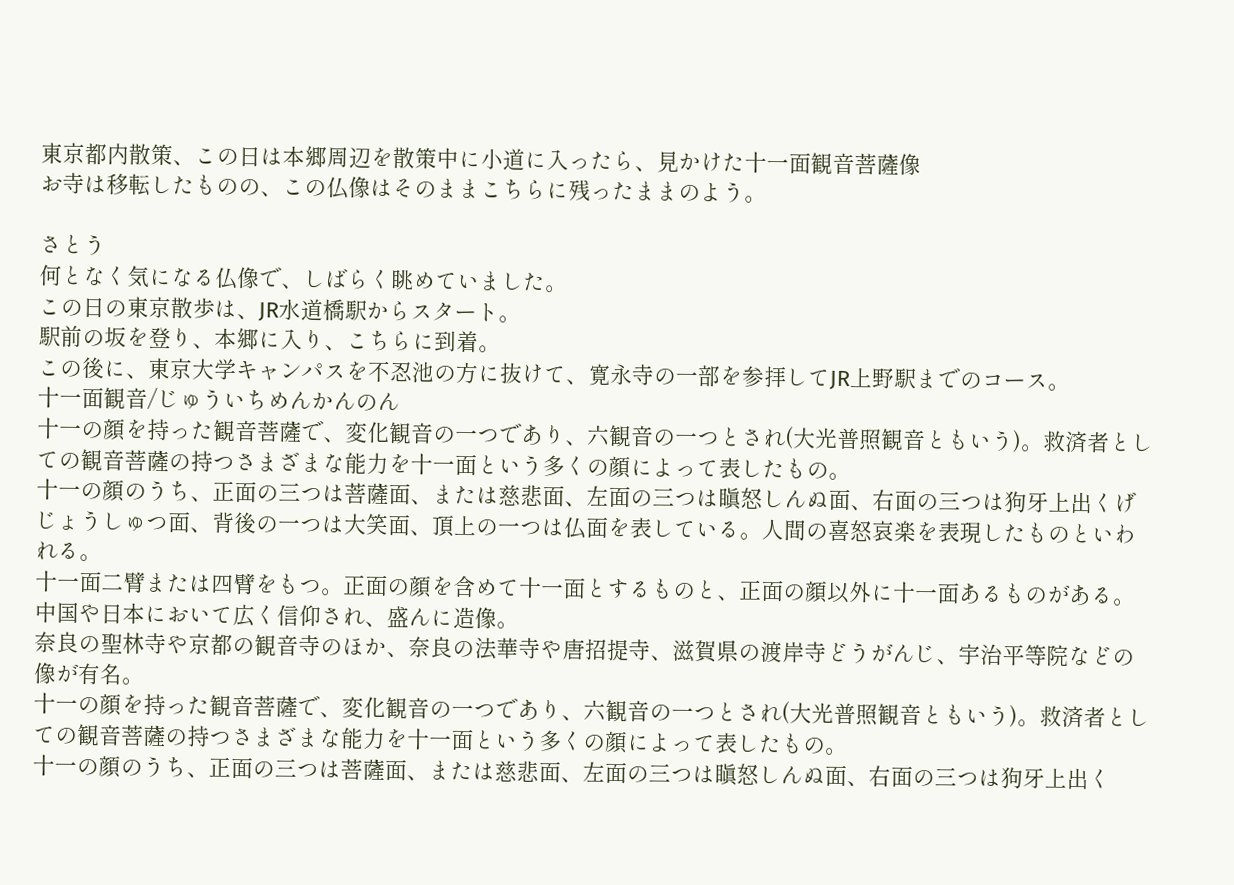東京都内散策、この日は本郷周辺を散策中に小道に入ったら、見かけた十一面観音菩薩像
お寺は移転したものの、この仏像はそのままこちらに残ったままのよう。

さとう
何となく気になる仏像で、しばらく眺めていました。
この日の東京散歩は、JR水道橋駅からスタート。
駅前の坂を登り、本郷に入り、こちらに到着。
この後に、東京大学キャンパスを不忍池の方に抜けて、寛永寺の一部を参拝してJR上野駅までのコース。
十一面観音/じゅういちめんかんのん
十一の顔を持った観音菩薩で、変化観音の一つであり、六観音の一つとされ(大光普照観音ともいう)。救済者としての観音菩薩の持つさまざまな能力を十一面という多くの顔によって表したもの。
十一の顔のうち、正面の三つは菩薩面、または慈悲面、左面の三つは瞋怒しんぬ面、右面の三つは狗牙上出くげじょうしゅつ面、背後の一つは大笑面、頂上の一つは仏面を表している。人間の喜怒哀楽を表現したものといわれる。
十一面二臂または四臂をもつ。正面の顔を含めて十一面とするものと、正面の顔以外に十一面あるものがある。
中国や日本において広く信仰され、盛んに造像。
奈良の聖林寺や京都の観音寺のほか、奈良の法華寺や唐招提寺、滋賀県の渡岸寺どうがんじ、宇治平等院などの像が有名。
十一の顔を持った観音菩薩で、変化観音の一つであり、六観音の一つとされ(大光普照観音ともいう)。救済者としての観音菩薩の持つさまざまな能力を十一面という多くの顔によって表したもの。
十一の顔のうち、正面の三つは菩薩面、または慈悲面、左面の三つは瞋怒しんぬ面、右面の三つは狗牙上出く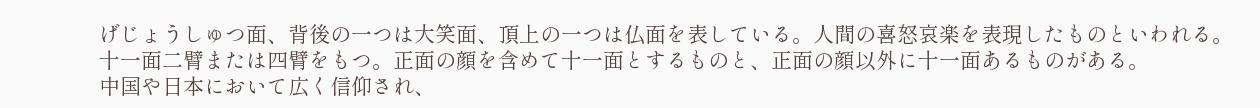げじょうしゅつ面、背後の一つは大笑面、頂上の一つは仏面を表している。人間の喜怒哀楽を表現したものといわれる。
十一面二臂または四臂をもつ。正面の顔を含めて十一面とするものと、正面の顔以外に十一面あるものがある。
中国や日本において広く信仰され、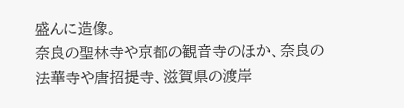盛んに造像。
奈良の聖林寺や京都の観音寺のほか、奈良の法華寺や唐招提寺、滋賀県の渡岸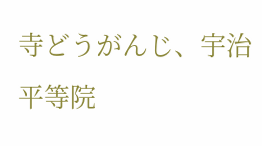寺どうがんじ、宇治平等院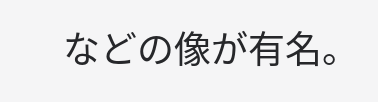などの像が有名。